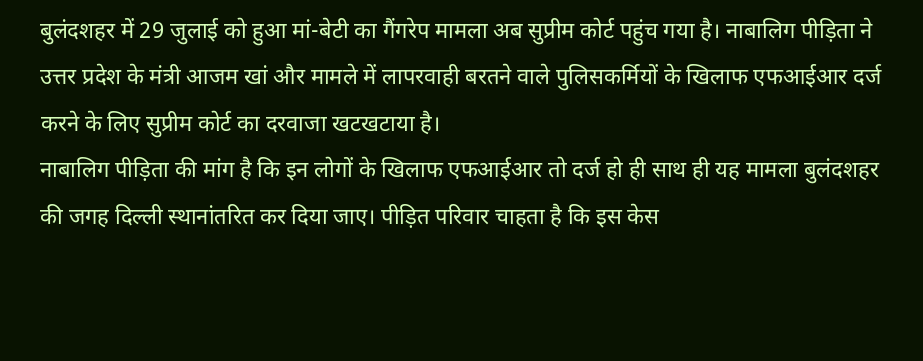बुलंदशहर में 29 जुलाई को हुआ मां-बेटी का गैंगरेप मामला अब सुप्रीम कोर्ट पहुंच गया है। नाबालिग पीड़िता ने उत्तर प्रदेश के मंत्री आजम खां और मामले में लापरवाही बरतने वाले पुलिसकर्मियों के खिलाफ एफआईआर दर्ज करने के लिए सुप्रीम कोर्ट का दरवाजा खटखटाया है।
नाबालिग पीड़िता की मांग है कि इन लोगों के खिलाफ एफआईआर तो दर्ज हो ही साथ ही यह मामला बुलंदशहर की जगह दिल्ली स्थानांतरित कर दिया जाए। पीड़ित परिवार चाहता है कि इस केस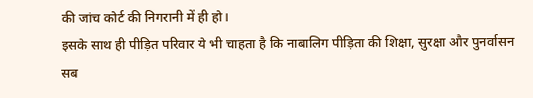की जांच कोर्ट की निगरानी में ही हो।
इसके साथ ही पीड़ित परिवार ये भी चाहता है कि नाबालिग पीड़िता की शिक्षा, सुरक्षा और पुनर्वासन सब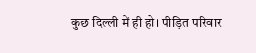कुछ दिल्ली में ही हो। पीड़ित परिवार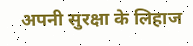अपनी सुरक्षा के लिहाज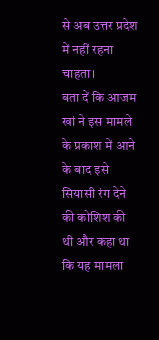से अब उत्तर प्रदेश में नहीं रहना चाहता।
बता दें कि आजम खां ने इस मामले के प्रकाश में आने के बाद इसे सियासी रंग देने की कोशिश की थी और कहा था कि यह मामला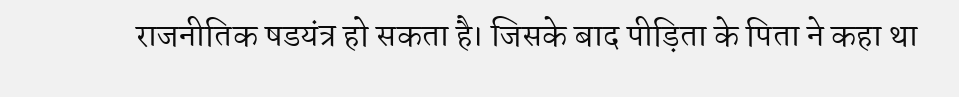राजनीतिक षडयंत्र हो सकता है। जिसके बाद पीड़िता के पिता ने कहा था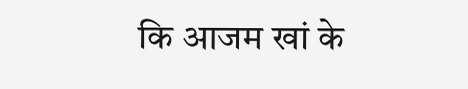कि आजम खां के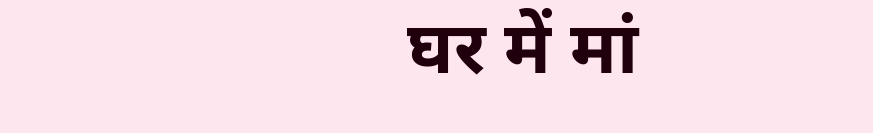घर में मां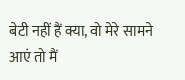बेटी नहीं हैं क्या, वो मेरे सामने आएं तो मैं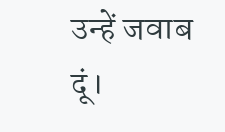उन्हें जवाब दूं।